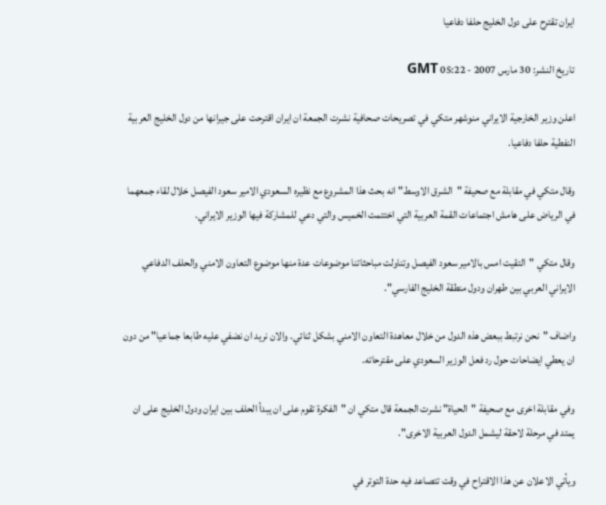ايران تقترح على دول الخليج حلفا دفاعيا

تاريخ النشر: 30 مارس 2007 - 05:22 GMT

اعلن وزير الخارجية الايراني منوشهر متكي في تصريحات صحافية نشرت الجمعة ان ايران اقترحت على جيرانها من دول الخليج العربية النفطية حلفا دفاعيا.

وقال متكي في مقابلة مع صحيفة "الشرق الاوسط" انه بحث هذا المشروع مع نظيره السعودي الامير سعود الفيصل خلال لقاء جمعهما في الرياض على هامش اجتماعات القمة العربية التي اختتمت الخميس والتي دعي للمشاركة فيها الوزير الايراني.

وقال متكي "التقيت امس بالامير سعود الفيصل وتناولت مباحثاتنا موضوعات عدة منها موضوع التعاون الامني والحلف الدفاعي الايراني العربي بين طهران ودول منطقة الخليج الفارسي".

واضاف "نحن نرتبط ببعض هذه الدول من خلال معاهدة التعاون الامني بشكل ثنائي. والان نريد ان نضفي عليه طابعا جماعيا" من دون ان يعطي ايضاحات حول رد فعل الوزير السعودي على مقترحاته.

وفي مقابلة اخرى مع صحيفة "الحياة" نشرت الجمعة قال متكي ان "الفكرة تقوم على ان يبدأ الحلف بين ايران ودول الخليج على ان يمتد في مرحلة لاحقة ليشمل الدول العربية الاخرى".

ويأتي الاعلان عن هذا الاقتراح في وقت تتصاعد فيه حدة التوتر في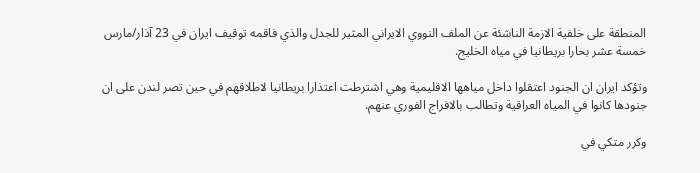المنطقة على خلفية الازمة الناشئة عن الملف النووي الايراني المثير للجدل والذي فاقمه توقيف ايران في 23 آذار/مارس خمسة عشر بحارا بريطانيا في مياه الخليج.

وتؤكد ايران ان الجنود اعتقلوا داخل مياهها الاقليمية وهي اشترطت اعتذارا بريطانيا لاطلاقهم في حين تصر لندن على ان جنودها كانوا في المياه العراقية وتطالب بالافراج الفوري عنهم.

وكرر متكي في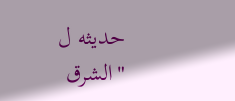حديثه ل "الشرق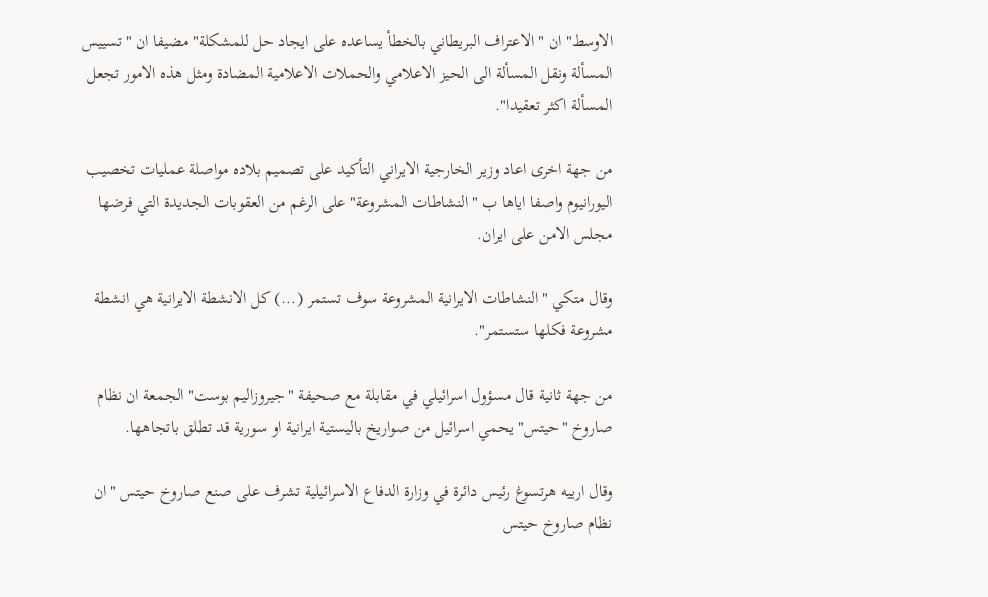الاوسط" ان "الاعتراف البريطاني بالخطأ يساعده على ايجاد حل للمشكلة" مضيفا ان "تسييس المسألة ونقل المسألة الى الحيز الاعلامي والحملات الاعلامية المضادة ومثل هذه الامور تجعل المسألة اكثر تعقيدا".

من جهة اخرى اعاد وزير الخارجية الايراني التأكيد على تصميم بلاده مواصلة عمليات تخصيب اليورانيوم واصفا اياها ب "النشاطات المشروعة" على الرغم من العقوبات الجديدة التي فرضها مجلس الامن على ايران.

وقال متكي "النشاطات الايرانية المشروعة سوف تستمر (...) كل الانشطة الايرانية هي انشطة مشروعة فكلها ستستمر".

من جهة ثانية قال مسؤول اسرائيلي في مقابلة مع صحيفة "جيروزاليم بوست" الجمعة ان نظام صاروخ "حيتس" يحمي اسرائيل من صواريخ باليستية ايرانية او سورية قد تطلق باتجاهها.

وقال ارييه هرتسوغ رئيس دائرة في وزارة الدفاع الاسرائيلية تشرف على صنع صاروخ حيتس "ان نظام صاروخ حيتس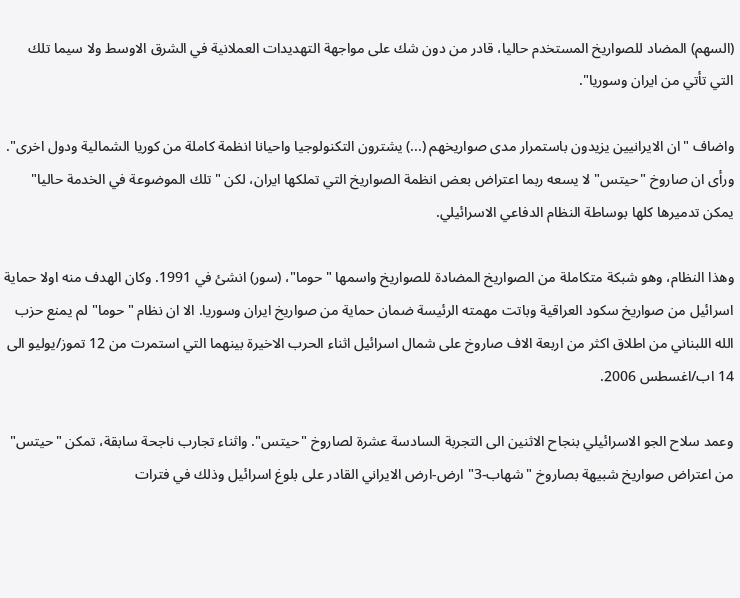(السهم) المضاد للصواريخ المستخدم حاليا، قادر من دون شك على مواجهة التهديدات العملانية في الشرق الاوسط ولا سيما تلك التي تأتي من ايران وسوريا".

واضاف "ان الايرانيين يزيدون باستمرار مدى صواريخهم (...) يشترون التكنولوجيا واحيانا انظمة كاملة من كوريا الشمالية ودول اخرى". ورأى ان صاروخ "حيتس" لا يسعه ربما اعتراض بعض انظمة الصواريخ التي تملكها ايران، لكن "تلك الموضوعة في الخدمة حاليا" يمكن تدميرها كلها بوساطة النظام الدفاعي الاسرائيلي.

وهذا النظام، وهو شبكة متكاملة من الصواريخ المضادة للصواريخ واسمها "حوما"، (سور) انشئ في 1991. وكان الهدف منه اولا حماية اسرائيل من صواريخ سكود العراقية وباتت مهمته الرئيسة ضمان حماية من صواريخ ايران وسوريا. الا ان نظام "حوما" لم يمنع حزب الله اللبناني من اطلاق اكثر من اربعة الاف صاروخ على شمال اسرائيل اثناء الحرب الاخيرة بينهما التي استمرت من 12 تموز/يوليو الى 14 اب/اغسطس 2006.

وعمد سلاح الجو الاسرائيلي بنجاح الاثنين الى التجربة السادسة عشرة لصاروخ "حيتس". واثناء تجارب ناجحة سابقة، تمكن "حيتس" من اعتراض صواريخ شبيهة بصاروخ "شهاب-3" ارض-ارض الايراني القادر على بلوغ اسرائيل وذلك في فترات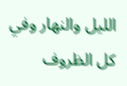الليل والنهار وفي كل الظروف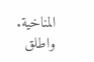المناخية. واطلق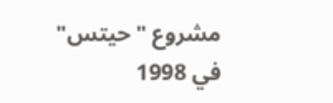مشروع "حيتس" في 1998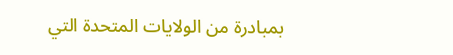بمبادرة من الولايات المتحدة التي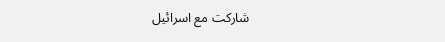شاركت مع اسرائيل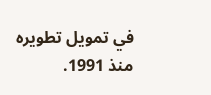في تمويل تطويره منذ 1991.